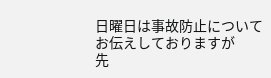日曜日は事故防止について
お伝えしておりますが
先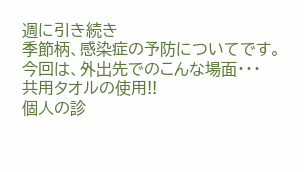週に引き続き
季節柄、感染症の予防についてです。
今回は、外出先でのこんな場面・・・
共用タオルの使用!!
個人の診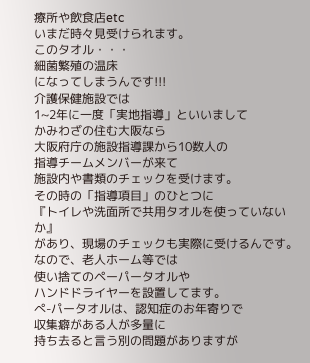療所や飲食店etc
いまだ時々見受けられます。
このタオル・・・
細菌繁殖の温床
になってしまうんです!!!
介護保健施設では
1~2年に一度「実地指導」といいまして
かみわざの住む大阪なら
大阪府庁の施設指導課から10数人の
指導チームメンバーが来て
施設内や書類のチェックを受けます。
その時の「指導項目」のひとつに
『トイレや洗面所で共用タオルを使っていないか』
があり、現場のチェックも実際に受けるんです。
なので、老人ホーム等では
使い捨てのペーパータオルや
ハンドドライヤーを設置してます。
ぺ-パータオルは、認知症のお年寄りで
収集癖がある人が多量に
持ち去ると言う別の問題がありますが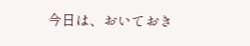今日は、おいておき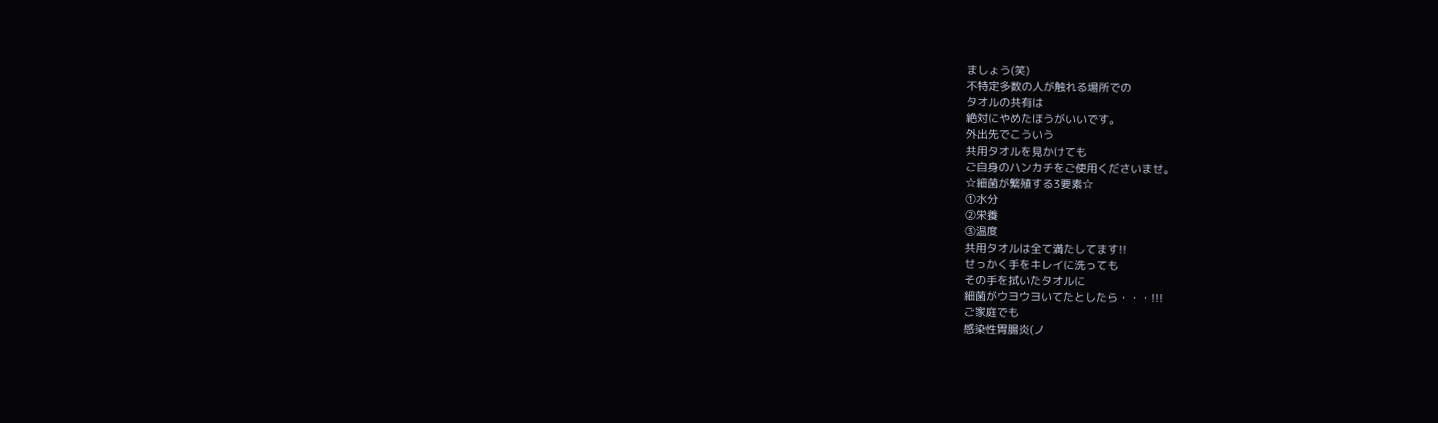ましょう(笑)
不特定多数の人が触れる場所での
タオルの共有は
絶対にやめたほうがいいです。
外出先でこういう
共用タオルを見かけても
ご自身のハンカチをご使用くださいませ。
☆細菌が繁殖する3要素☆
①水分
②栄養
③温度
共用タオルは全て満たしてます!!
せっかく手をキレイに洗っても
その手を拭いたタオルに
細菌がウヨウヨいてたとしたら・・・!!!
ご家庭でも
感染性胃腸炎(ノ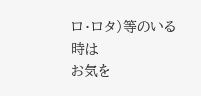ロ・ロタ)等のいる時は
お気を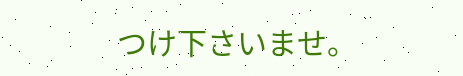つけ下さいませ。